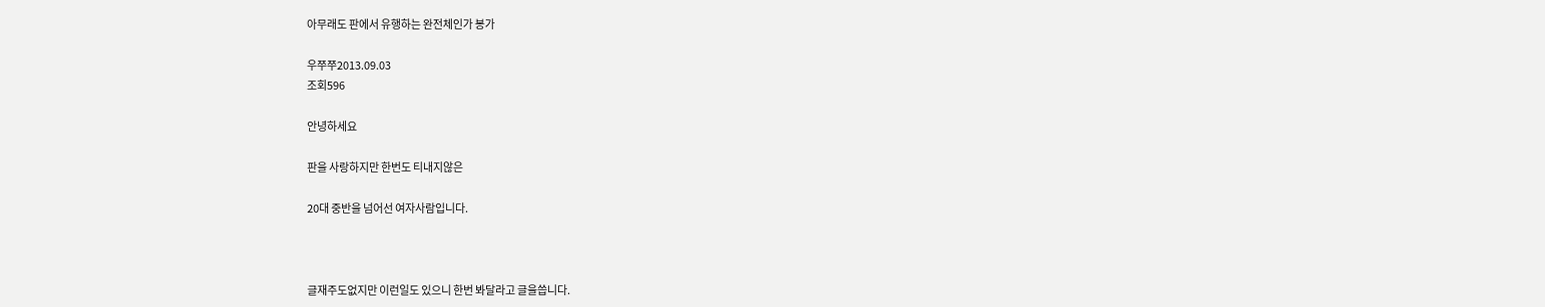아무래도 판에서 유행하는 완전체인가 봉가

우쭈쭈2013.09.03
조회596

안녕하세요

판을 사랑하지만 한번도 티내지않은

20대 중반을 넘어선 여자사람입니다.



글재주도없지만 이런일도 있으니 한번 봐달라고 글을씁니다.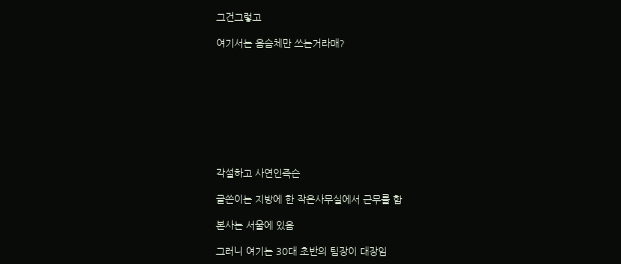그건그렇고

여기서는 음슴체만 쓰는거라매?









각설하고 사연인즉슨

글쓴이는 지방에 한 작은사무실에서 근무를 함

본사는 서울에 있음

그러니 여기는 30대 초반의 팀장이 대장임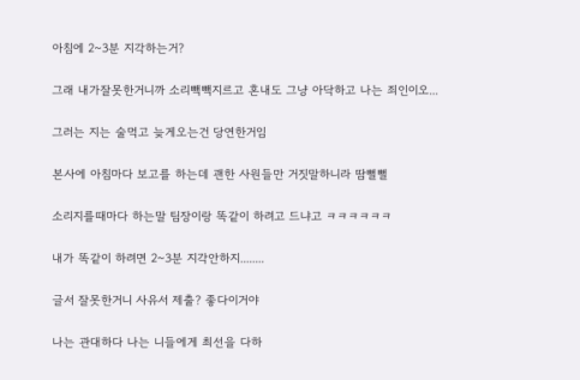아침에 2~3분 지각하는거?

그래 내가잘못한거니까 소리빽빽지르고 혼내도 그냥 아닥하고 나는 죄인이오...

그러는 지는 술먹고 늦게오는건 당연한거임

본사에 아침마다 보고를 하는데 괜한 사원들만 거짓말하니라 땀뻘뻘

소리지를때마다 하는말 팀장이랑 똑같이 하려고 드냐고 ㅋㅋㅋㅋㅋㅋ

내가 똑같이 하려면 2~3분 지각안하지........

글서 잘못한거니 사유서 제출? 좋다이거야

나는 관대하다 나는 니들에게 최선을 다하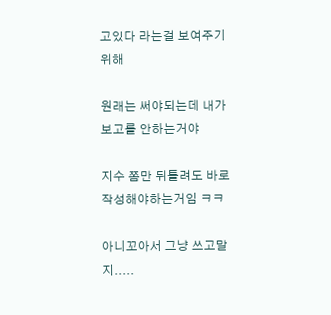고있다 라는걸 보여주기 위해

원래는 써야되는데 내가 보고를 안하는거야

지수 쫌만 뒤틀려도 바로 작성해야하는거임 ㅋㅋ

아니꼬아서 그냥 쓰고말지.....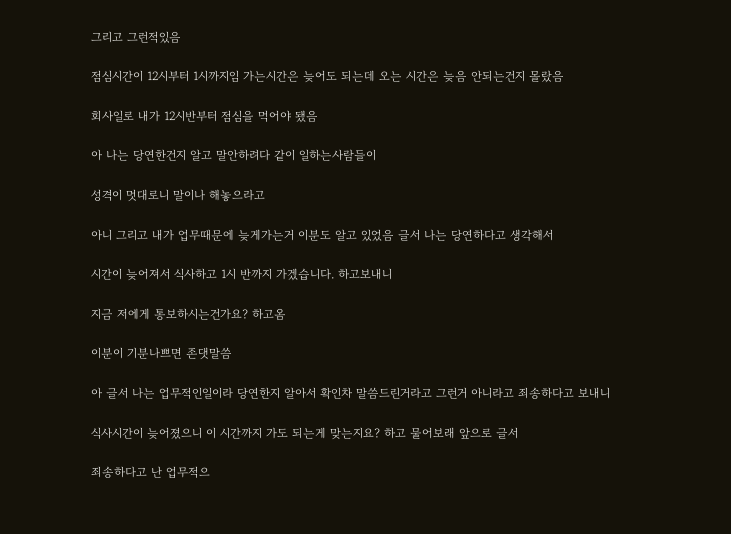그리고 그런적있음

점심시간이 12시부터 1시까지임 가는시간은 늦어도 되는데 오는 시간은 늦음 안되는건지 몰랐음

회사일로 내가 12시반부터 점심을 먹어야 됐음

아 나는 당연한건지 알고 말안하려다 같이 일하는사람들이

성격이 멋대로니 말이나 해놓으라고

아니 그리고 내가 업무때문에 늦게가는거 이분도 알고 있었음 글서 나는 당연하다고 생각해서

시간이 늦어져서 식사하고 1시 반까지 가겠습니다. 하고보내니

지금 저에게 통보하시는건가요? 하고옴

이분이 기분나쁘면 존댓말씀

아 글서 나는 업무적인일이라 당연한지 알아서 확인차 말씀드린거라고 그런거 아니라고 죄송하다고 보내니

식사시간이 늦어졌으니 이 시간까지 가도 되는게 맞는지요? 하고 물어보래 앞으로 글서

죄송하다고 난 업무적으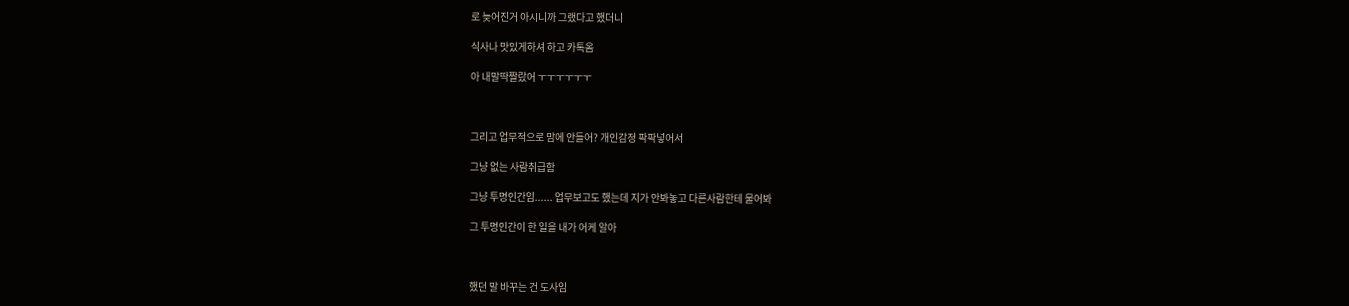로 늦어진거 아시니까 그랬다고 했더니

식사나 맛있게하셔 하고 카톡옴

아 내말딱짤랐어 ㅜㅜㅜㅜㅜㅜ



그리고 업무적으로 맘에 안들어? 개인감정 팍팍넣어서

그냥 없는 사람취급함

그냥 투명인간임...... 업무보고도 했는데 지가 안봐놓고 다른사람한테 물어봐

그 투명인간이 한 일을 내가 어케 알아



했던 말 바꾸는 건 도사임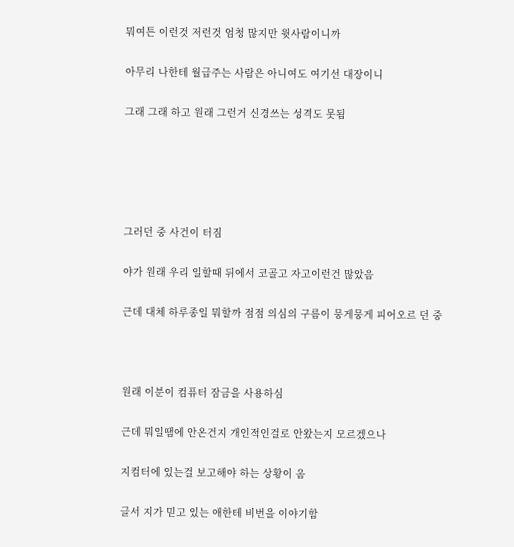뭐여튼 이런것 저런것 엄청 많지만 윗사람이니까

아무리 나한테 월급주는 사람은 아니여도 여기선 대장이니

그래 그래 하고 원래 그런거 신경쓰는 성격도 못됨





그러던 중 사건이 터짐

야가 원래 우리 일할때 뒤에서 코골고 자고이런건 많았음

근데 대체 하루종일 뭐할까 점점 의심의 구름이 뭉게뭉게 피어오르 던 중



원래 이분이 컴퓨터 잠금을 사용하심

근데 뭐일땜에 안온건지 개인적인걸로 안왔는지 모르겠으나

지컴터에 있는걸 보고해야 하는 상황이 옴

글서 지가 믿고 있는 애한테 비번을 이야기함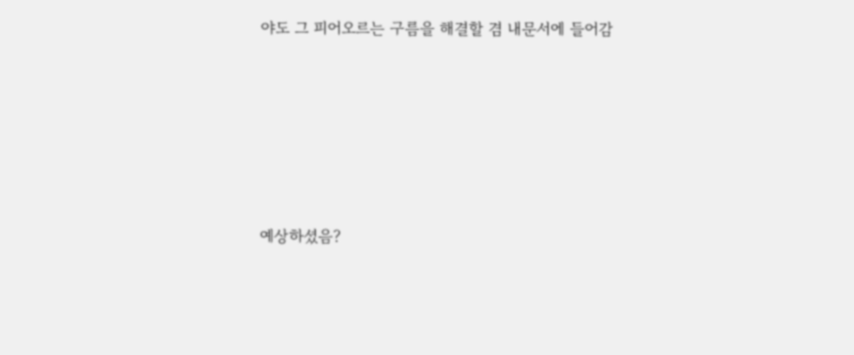야도 그 피어오르는 구름을 해결할 겸 내문서에 들어감







예상하셨음?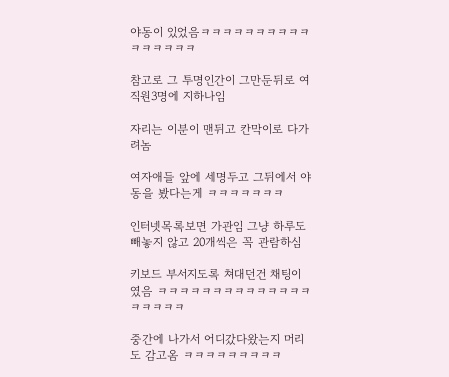야동이 있었음ㅋㅋㅋㅋㅋㅋㅋㅋㅋㅋㅋㅋㅋㅋㅋㅋ

참고로 그 투명인간이 그만둔뒤로 여직원3명에 지하나임

자리는 이분이 맨뒤고 칸막이로 다가려놈

여자애들 앞에 세명두고 그뒤에서 야동을 봤다는게 ㅋㅋㅋㅋㅋㅋㅋ

인터넷목록보면 가관임 그냥 하루도 빼놓지 않고 20개씩은 꼭 관람하심

키보드 부서지도록 쳐대던건 채팅이였음 ㅋㅋㅋㅋㅋㅋㅋㅋㅋㅋㅋㅋㅋㅋㅋㅋㅋㅋㅋ

중간에 나가서 어디갔다왔는지 머리도 감고옴 ㅋㅋㅋㅋㅋㅋㅋㅋㅋ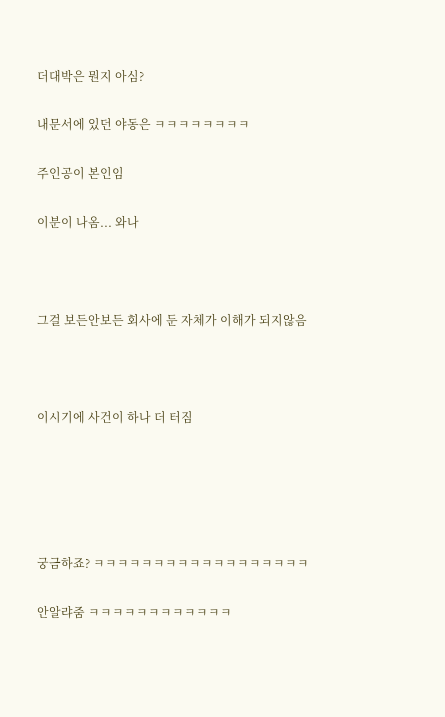더대박은 뭔지 아심?

내문서에 있던 야동은 ㅋㅋㅋㅋㅋㅋㅋㅋ

주인공이 본인임

이분이 나옴... 와나



그걸 보든안보든 회사에 둔 자체가 이해가 되지않음



이시기에 사건이 하나 더 터짐





궁금하죠? ㅋㅋㅋㅋㅋㅋㅋㅋㅋㅋㅋㅋㅋㅋㅋㅋㅋㅋ

안알랴줌 ㅋㅋㅋㅋㅋㅋㅋㅋㅋㅋㅋㅋ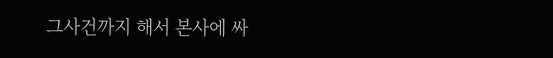그사건까지 해서 본사에 싸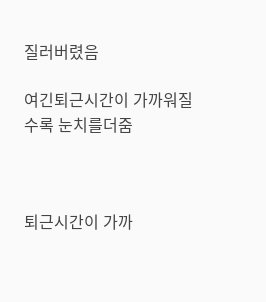질러버렸음

여긴퇴근시간이 가까워질수록 눈치를더줌



퇴근시간이 가까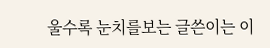울수록 눈치를보는 글쓴이는 이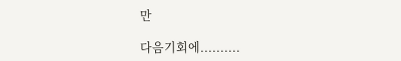만

다음기회에..........